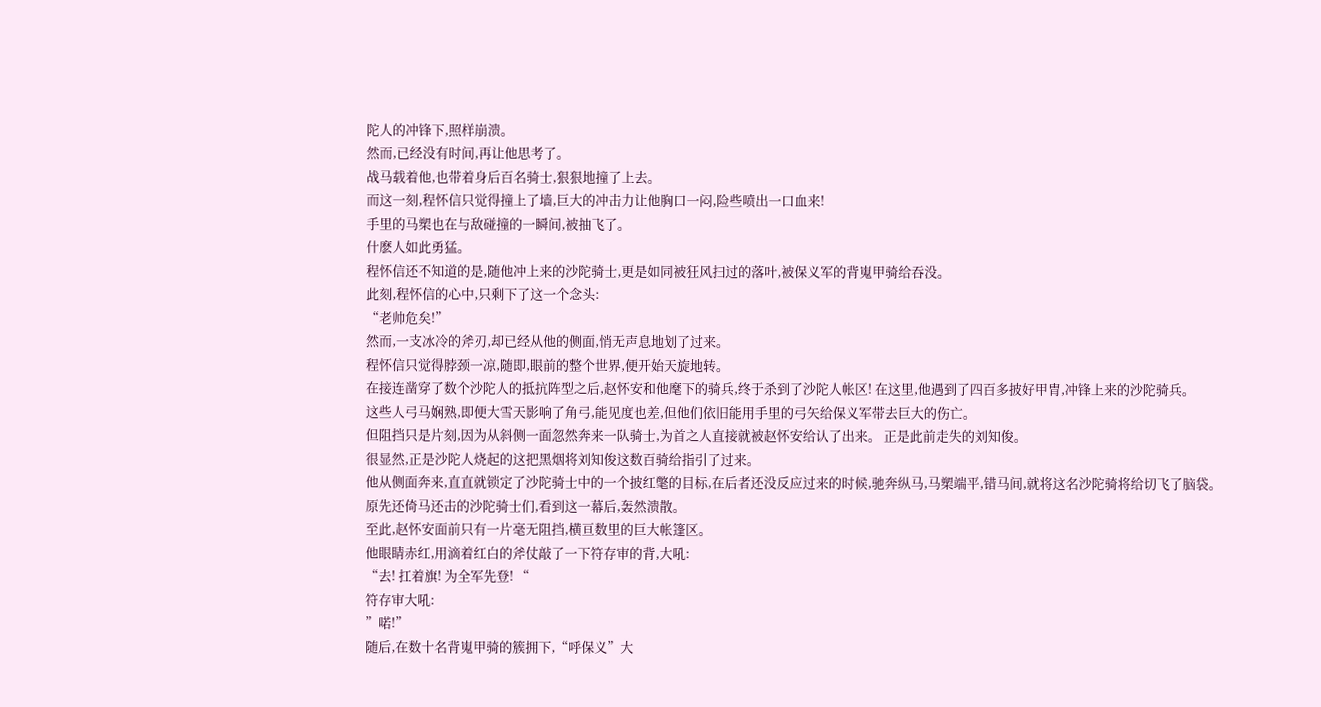陀人的冲锋下,照样崩溃。
然而,已经没有时间,再让他思考了。
战马载着他,也带着身后百名骑士,狠狠地撞了上去。
而这一刻,程怀信只觉得撞上了墙,巨大的冲击力让他胸口一闷,险些喷出一口血来!
手里的马槊也在与敌碰撞的一瞬间,被抽飞了。
什麽人如此勇猛。
程怀信还不知道的是,随他冲上来的沙陀骑士,更是如同被狂风扫过的落叶,被保义军的背嵬甲骑给吞没。
此刻,程怀信的心中,只剩下了这一个念头:
“老帅危矣!”
然而,一支冰冷的斧刃,却已经从他的侧面,悄无声息地划了过来。
程怀信只觉得脖颈一凉,随即,眼前的整个世界,便开始天旋地转。
在接连凿穿了数个沙陀人的抵抗阵型之后,赵怀安和他麾下的骑兵,终于杀到了沙陀人帐区! 在这里,他遇到了四百多披好甲胄,冲锋上来的沙陀骑兵。
这些人弓马娴熟,即便大雪天影响了角弓,能见度也差,但他们依旧能用手里的弓矢给保义军带去巨大的伤亡。
但阻挡只是片刻,因为从斜侧一面忽然奔来一队骑士,为首之人直接就被赵怀安给认了出来。 正是此前走失的刘知俊。
很显然,正是沙陀人烧起的这把黑烟将刘知俊这数百骑给指引了过来。
他从侧面奔来,直直就锁定了沙陀骑士中的一个披红氅的目标,在后者还没反应过来的时候,驰奔纵马,马槊端平,错马间,就将这名沙陀骑将给切飞了脑袋。
原先还倚马还击的沙陀骑士们,看到这一幕后,轰然溃散。
至此,赵怀安面前只有一片毫无阻挡,横亘数里的巨大帐篷区。
他眼睛赤红,用滴着红白的斧仗敲了一下符存审的背,大吼:
“去! 扛着旗! 为全军先登! “
符存审大吼:
”喏!”
随后,在数十名背嵬甲骑的簇拥下,“呼保义”大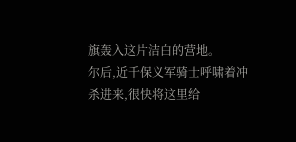旗轰入这片洁白的营地。
尔后,近千保义军骑士呼啸着冲杀进来,很快将这里给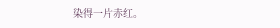染得一片赤红。